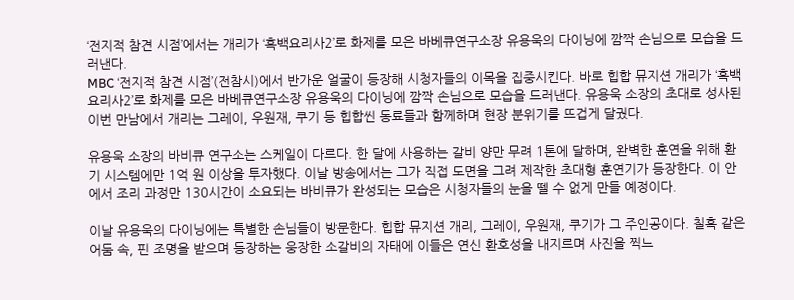‘전지적 참견 시점’에서는 개리가 ‘흑백요리사2’로 화제를 모은 바베큐연구소장 유용욱의 다이닝에 깜짝 손님으로 모습을 드러낸다.
MBC ‘전지적 참견 시점’(전참시)에서 반가운 얼굴이 등장해 시청자들의 이목을 집중시킨다. 바로 힙합 뮤지션 개리가 ‘흑백요리사2’로 화제를 모은 바베큐연구소장 유용욱의 다이닝에 깜짝 손님으로 모습을 드러낸다. 유용욱 소장의 초대로 성사된 이번 만남에서 개리는 그레이, 우원재, 쿠기 등 힙합씬 동료들과 함께하며 현장 분위기를 뜨겁게 달궜다.

유용욱 소장의 바비큐 연구소는 스케일이 다르다. 한 달에 사용하는 갈비 양만 무려 1톤에 달하며, 완벽한 훈연을 위해 환기 시스템에만 1억 원 이상을 투자했다. 이날 방송에서는 그가 직접 도면을 그려 제작한 초대형 훈연기가 등장한다. 이 안에서 조리 과정만 130시간이 소요되는 바비큐가 완성되는 모습은 시청자들의 눈을 뗄 수 없게 만들 예정이다.

이날 유용욱의 다이닝에는 특별한 손님들이 방문한다. 힙합 뮤지션 개리, 그레이, 우원재, 쿠기가 그 주인공이다. 칠흑 같은 어둠 속, 핀 조명을 받으며 등장하는 웅장한 소갈비의 자태에 이들은 연신 환호성을 내지르며 사진을 찍느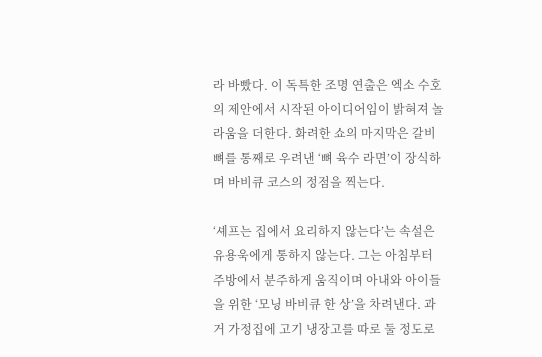라 바빴다. 이 독특한 조명 연출은 엑소 수호의 제안에서 시작된 아이디어임이 밝혀져 놀라움을 더한다. 화려한 쇼의 마지막은 갈비 뼈를 통째로 우려낸 ‘뼈 육수 라면’이 장식하며 바비큐 코스의 정점을 찍는다.

‘셰프는 집에서 요리하지 않는다’는 속설은 유용욱에게 통하지 않는다. 그는 아침부터 주방에서 분주하게 움직이며 아내와 아이들을 위한 ‘모닝 바비큐 한 상’을 차려낸다. 과거 가정집에 고기 냉장고를 따로 둘 정도로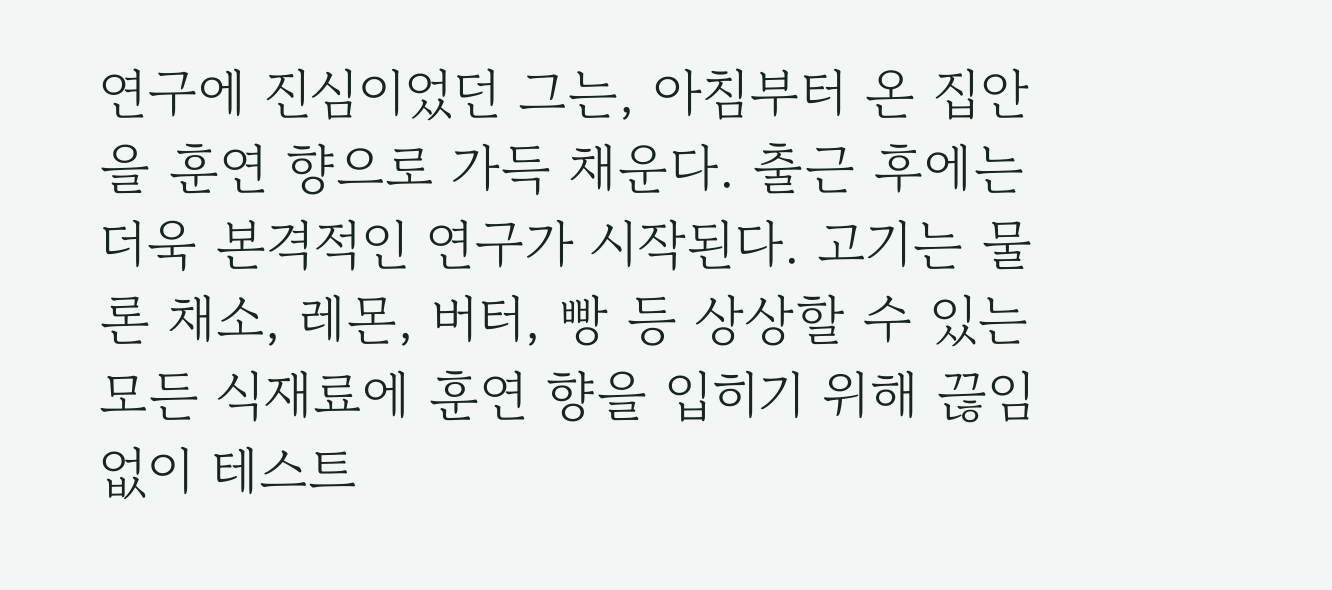연구에 진심이었던 그는, 아침부터 온 집안을 훈연 향으로 가득 채운다. 출근 후에는 더욱 본격적인 연구가 시작된다. 고기는 물론 채소, 레몬, 버터, 빵 등 상상할 수 있는 모든 식재료에 훈연 향을 입히기 위해 끊임없이 테스트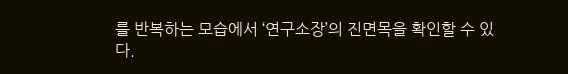를 반복하는 모습에서 ‘연구소장’의 진면목을 확인할 수 있다.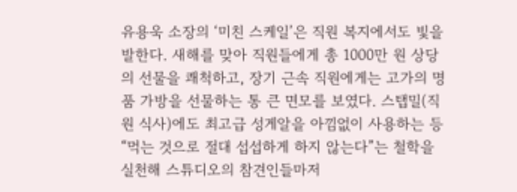유용욱 소장의 ‘미친 스케일’은 직원 복지에서도 빛을 발한다. 새해를 맞아 직원들에게 총 1000만 원 상당의 선물을 쾌척하고, 장기 근속 직원에게는 고가의 명품 가방을 선물하는 통 큰 면모를 보였다. 스탭밀(직원 식사)에도 최고급 성게알을 아낌없이 사용하는 등 “먹는 것으로 절대 섭섭하게 하지 않는다”는 철학을 실천해 스튜디오의 참견인들마저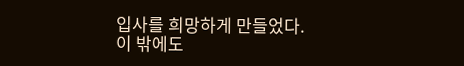입사를 희망하게 만들었다.
이 밖에도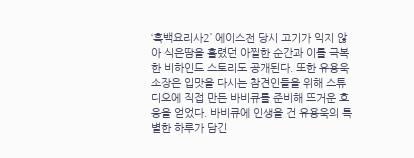‘흑백요리사2’ 에이스전 당시 고기가 익지 않아 식은땀을 흘렸던 아찔한 순간과 이를 극복한 비하인드 스토리도 공개된다. 또한 유용욱 소장은 입맛을 다시는 참견인들을 위해 스튜디오에 직접 만든 바비큐를 준비해 뜨거운 호응을 얻었다. 바비큐에 인생을 건 유용욱의 특별한 하루가 담긴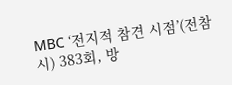MBC ‘전지적 참견 시점’(전참시) 383회, 방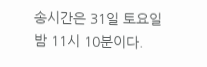송시간은 31일 토요일 밤 11시 10분이다.